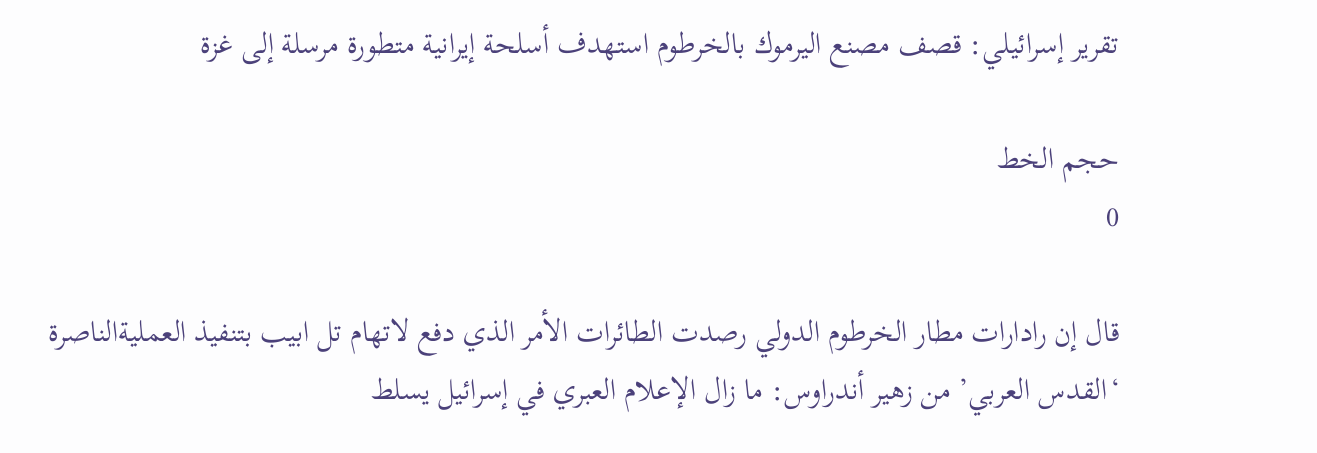تقرير إسرائيلي: قصف مصنع اليرموك بالخرطوم استهدف أسلحة إيرانية متطورة مرسلة إلى غزة

حجم الخط
0

قال إن رادارات مطار الخرطوم الدولي رصدت الطائرات الأمر الذي دفع لاتهام تل ابيب بتنفيذ العمليةالناصرة ‘القدس العربي’ من زهير أندراوس: ما زال الإعلام العبري في إسرائيل يسلط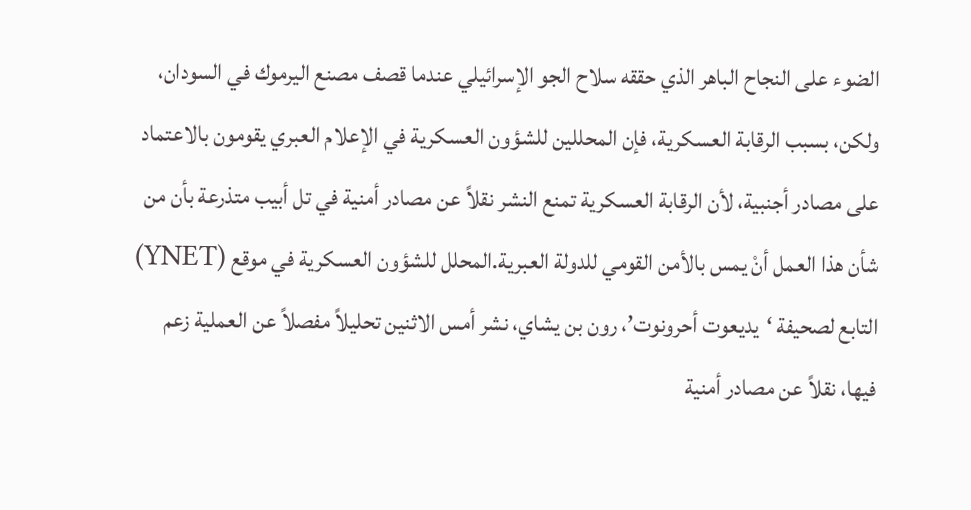الضوء على النجاح الباهر الذي حققه سلاح الجو الإسرائيلي عندما قصف مصنع اليرموك في السودان، ولكن، بسبب الرقابة العسكرية، فإن المحللين للشؤون العسكرية في الإعلام العبري يقومون بالاعتماد على مصادر أجنبية، لأن الرقابة العسكرية تمنع النشر نقلاً عن مصادر أمنية في تل أبيب متذرعة بأن من شأن هذا العمل أنْ يمس بالأمن القومي للدولة العبرية.المحلل للشؤون العسكرية في موقع (YNET) التابع لصحيفة ‘يديعوت أحرونوت’، رون بن يشاي، نشر أمس الاثنين تحليلاً مفصلاً عن العملية زعم فيها، نقلاً عن مصادر أمنية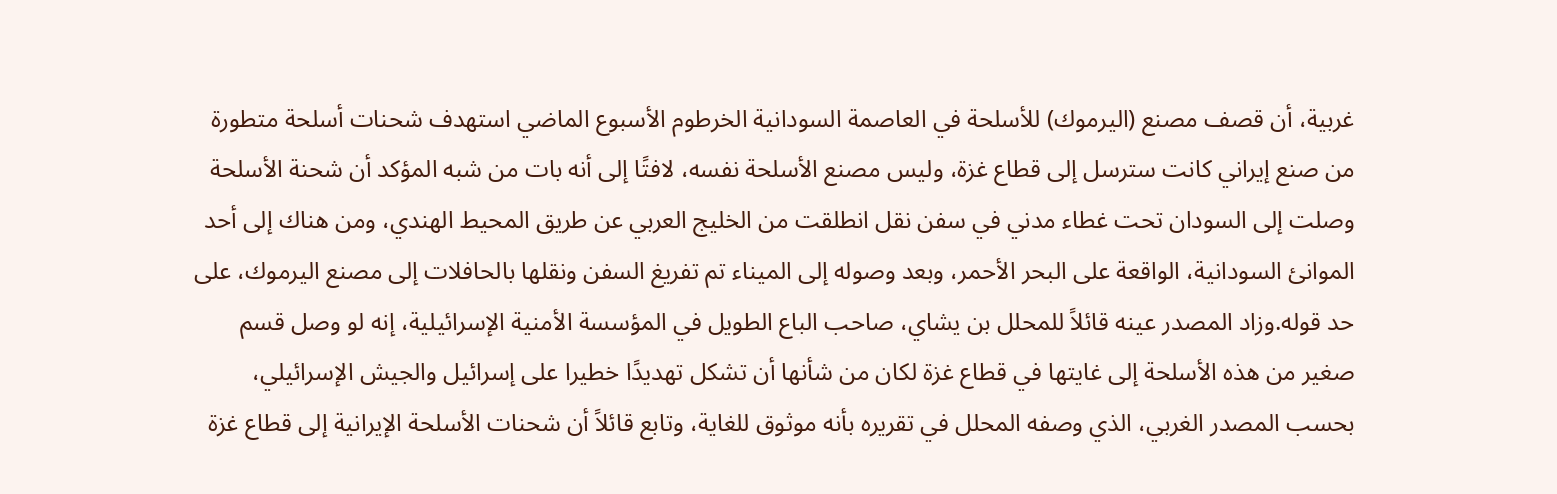غربية، أن قصف مصنع (اليرموك) للأسلحة في العاصمة السودانية الخرطوم الأسبوع الماضي استهدف شحنات أسلحة متطورة من صنع إيراني كانت سترسل إلى قطاع غزة، وليس مصنع الأسلحة نفسه، لافتًا إلى أنه بات من شبه المؤكد أن شحنة الأسلحة وصلت إلى السودان تحت غطاء مدني في سفن نقل انطلقت من الخليج العربي عن طريق المحيط الهندي، ومن هناك إلى أحد الموانئ السودانية، الواقعة على البحر الأحمر، وبعد وصوله إلى الميناء تم تفريغ السفن ونقلها بالحافلات إلى مصنع اليرموك، على حد قوله.وزاد المصدر عينه قائلاً للمحلل بن يشاي، صاحب الباع الطويل في المؤسسة الأمنية الإسرائيلية، إنه لو وصل قسم صغير من هذه الأسلحة إلى غايتها في قطاع غزة لكان من شأنها أن تشكل تهديدًا خطيرا على إسرائيل والجيش الإسرائيلي، بحسب المصدر الغربي، الذي وصفه المحلل في تقريره بأنه موثوق للغاية، وتابع قائلاً أن شحنات الأسلحة الإيرانية إلى قطاع غزة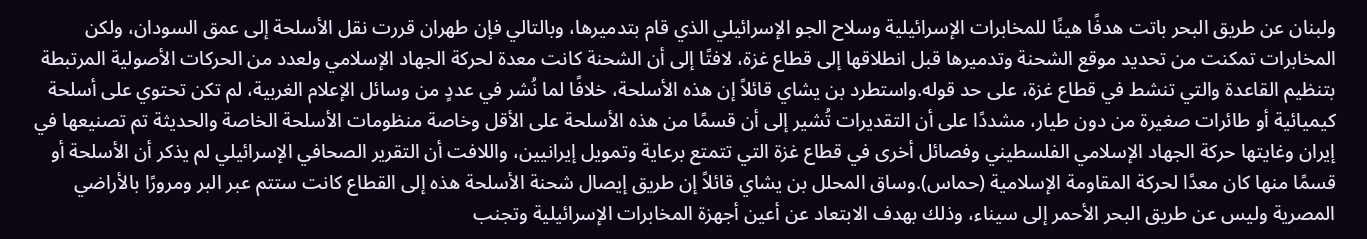ولبنان عن طريق البحر باتت هدفًا هينًا للمخابرات الإسرائيلية وسلاح الجو الإسرائيلي الذي قام بتدميرها، وبالتالي فإن طهران قررت نقل الأسلحة إلى عمق السودان، ولكن المخابرات تمكنت من تحديد موقع الشحنة وتدميرها قبل انطلاقها إلى قطاع غزة، لافتًا إلى أن الشحنة كانت معدة لحركة الجهاد الإسلامي ولعدد من الحركات الأصولية المرتبطة بتنظيم القاعدة والتي تنشط في قطاع غزة، على حد قوله.واستطرد بن يشاي قائلاً إن هذه الأسلحة، خلافًا لما نُشر في عددٍ من وسائل الإعلام الغربية، لم تكن تحتوي على أسلحة كيميائية أو طائرات صغيرة من دون طيار، مشددًا على أن التقديرات تُشير إلى أن قسمًا من هذه الأسلحة على الأقل وخاصة منظومات الأسلحة الخاصة والحديثة تم تصنيعها في إيران وغايتها حركة الجهاد الإسلامي الفلسطيني وفصائل أخرى في قطاع غزة التي تتمتع برعاية وتمويل إيرانيين، واللافت أن التقرير الصحافي الإسرائيلي لم يذكر أن الأسلحة أو قسمًا منها كان معدًا لحركة المقاومة الإسلامية (حماس).وساق المحلل بن يشاي قائلاً إن طريق إيصال شحنة الأسلحة هذه إلى القطاع كانت ستتم عبر البر ومرورًا بالأراضي المصرية وليس عن طريق البحر الأحمر إلى سيناء، وذلك بهدف الابتعاد عن أعين أجهزة المخابرات الإسرائيلية وتجنب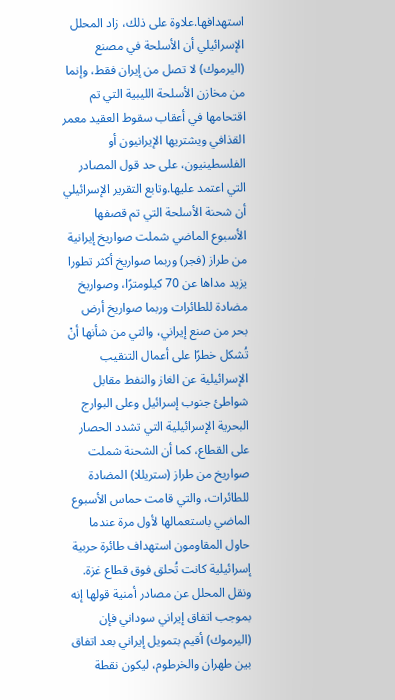استهدافها.علاوة على ذلك، زاد المحلل الإسرائيلي أن الأسلحة في مصنع (اليرموك) لا تصل من إيران فقط، وإنما من مخازن الأسلحة الليبية التي تم اقتحامها في أعقاب سقوط العقيد معمر القذافي ويشتريها الإيرانيون أو الفلسطينيون، على حد قول المصادر التي اعتمد عليها.وتابع التقرير الإسرائيلي أن شحنة الأسلحة التي تم قصفها الأسبوع الماضي شملت صواريخ إيرانية من طراز (فجر) وربما صواريخ أكثر تطورا يزيد مداها عن 70 كيلومترًا، وصواريخ مضادة للطائرات وربما صواريخ أرض بحر من صنع إيراني، والتي من شأنها أنْ تُشكل خطرًا على أعمال التنقيب الإسرائيلية عن الغاز والنفط مقابل شواطئ جنوب إسرائيل وعلى البوارج البحرية الإسرائيلية التي تشدد الحصار على القطاع، كما أن الشحنة شملت صواريخ من طراز (ستريللا) المضادة للطائرات، والتي قامت حماس الأسبوع الماضي باستعمالها لأول مرة عندما حاول المقاومون استهداف طائرة حربية إسرائيلية كانت تُحلق فوق قطاع غزة. ونقل المحلل عن مصادر أمنية قولها إنه بموجب اتفاق إيراني سوداني فإن (اليرموك) أقيم بتمويل إيراني بعد اتفاق بين طهران والخرطوم، ليكون نقطة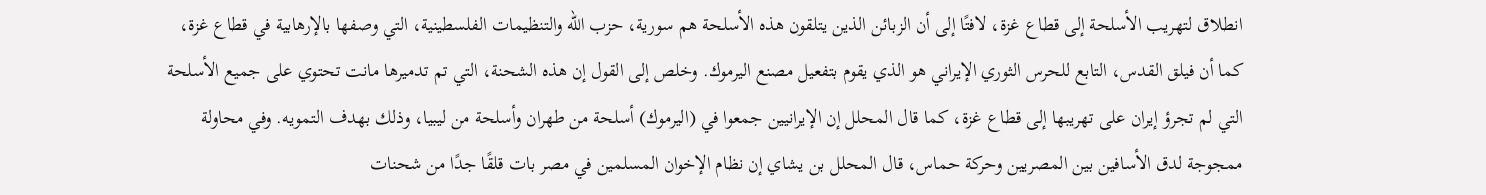انطلاق لتهريب الأسلحة إلى قطاع غزة، لافتًا إلى أن الزبائن الذين يتلقون هذه الأسلحة هم سورية، حزب الله والتنظيمات الفلسطينية، التي وصفها بالإرهابية في قطاع غزة، كما أن فيلق القدس، التابع للحرس الثوري الإيراني هو الذي يقوم بتفعيل مصنع اليرموك. وخلص إلى القول إن هذه الشحنة، التي تم تدميرها مانت تحتوي على جميع الأسلحة التي لم تجرؤ إيران على تهريبها إلى قطاع غزة، كما قال المحلل إن الإيرانيين جمعوا في (اليرموك) أسلحة من طهران وأسلحة من ليبيا، وذلك بهدف التمويه. وفي محاولة ممجوجة لدق الأسافين بين المصريين وحركة حماس، قال المحلل بن يشاي إن نظام الإخوان المسلمين في مصر بات قلقًا جدًا من شحنات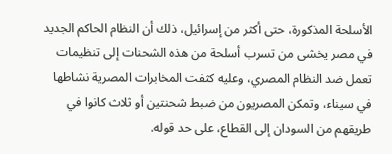الأسلحة المذكورة، حتى أكثر من إسرائيل، ذلك أن النظام الحاكم الجديد في مصر يخشى من تسرب أسلحة من هذه الشحنات إلى تنظيمات تعمل ضد النظام المصري، وعليه كثفت المخابرات المصرية نشاطها في سيناء، وتمكن المصريون من ضبط شحنتين أو ثلاث كانوا في طريقهم من السودان إلى القطاع، على حد قوله.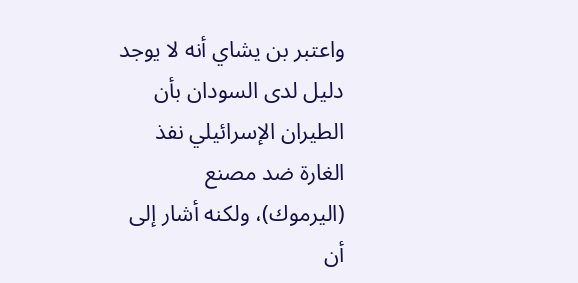واعتبر بن يشاي أنه لا يوجد دليل لدى السودان بأن الطيران الإسرائيلي نفذ الغارة ضد مصنع (اليرموك)، ولكنه أشار إلى أن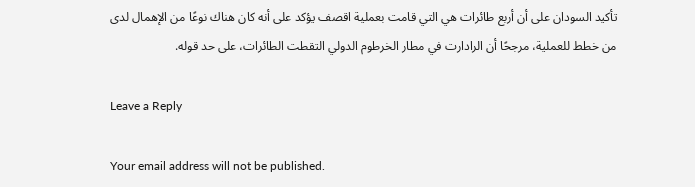تأكيد السودان على أن أربع طائرات هي التي قامت بعملية اقصف يؤكد على أنه كان هناك نوعًا من الإهمال لدى من خطط للعملية، مرجحًا أن الرادارت في مطار الخرطوم الدولي التقطت الطائرات، على حد قوله.

Leave a Reply

Your email address will not be published.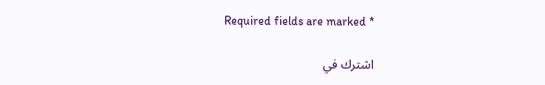Required fields are marked *

اشترك في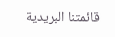قائمتنا البريدية